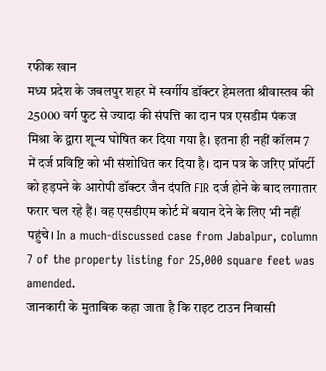रफीक खान
मध्य प्रदेश के जबलपुर शहर में स्वर्गीय डॉक्टर हेमलता श्रीवास्तव की 25000 वर्ग फुट से ज्यादा की संपत्ति का दान पत्र एसडीम पंकज मिश्रा के द्वारा शून्य घोषित कर दिया गया है। इतना ही नहीं कॉलम 7 में दर्ज प्रविष्टि को भी संशोधित कर दिया है। दान पत्र के जरिए प्रॉपर्टी को हड़पने के आरोपी डॉक्टर जैन दंपति FIR दर्ज होने के बाद लगातार फरार चल रहे हैं। वह एसडीएम कोर्ट में बयान देने के लिए भी नहीं पहुंचे। In a much-discussed case from Jabalpur, column 7 of the property listing for 25,000 square feet was amended.
जानकारी के मुताबिक कहा जाता है कि राइट टाउन निवासी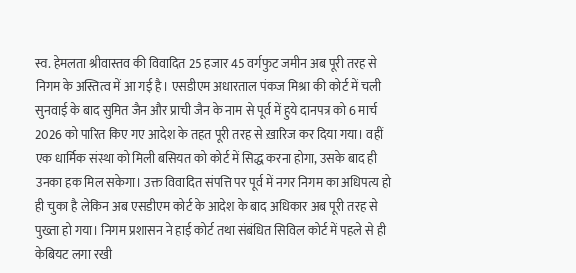स्व. हेमलता श्रीवास्तव की विवादित 25 हजार 45 वर्गफुट जमीन अब पूरी तरह से निगम के अस्तित्व में आ गई है। एसडीएम अधारताल पंकज मिश्रा की कोर्ट में चली सुनवाई के बाद सुमित जैन और प्राची जैन के नाम से पूर्व में हुये दानपत्र को 6 मार्च 2026 को पारित किए गए आदेश के तहत पूरी तरह से ख़ारिज कर दिया गया। वहीं एक धार्मिक संस्था को मिली बसियत को कोर्ट में सिद्ध करना होगा, उसके बाद ही उनका हक मिल सकेगा। उक्त विवादित संपत्ति पर पूर्व में नगर निगम का अधिपत्य हो ही चुका है लेकिन अब एसडीएम कोर्ट के आदेश के बाद अधिकार अब पूरी तरह से पुख्ता हो गया। निगम प्रशासन ने हाई कोर्ट तथा संबंधित सिविल कोर्ट में पहले से ही केबियट लगा रखी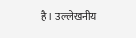है। उल्लेखनीय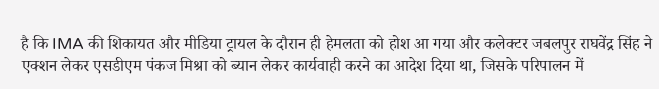है कि IMA की शिकायत और मीडिया ट्रायल के दौरान ही हेमलता को होश आ गया और कलेक्टर जबलपुर राघवेंद्र सिंह ने एक्शन लेकर एसडीएम पंकज मिश्रा को ब्यान लेकर कार्यवाही करने का आदेश दिया था, जिसके परिपालन में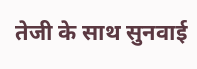तेजी के साथ सुनवाई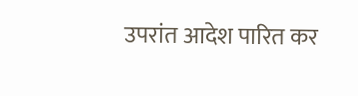उपरांत आदेश पारित कर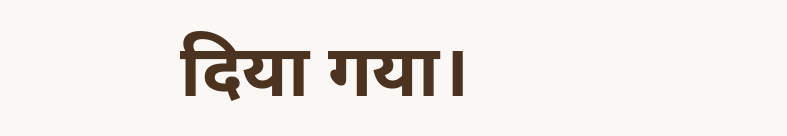दिया गया।